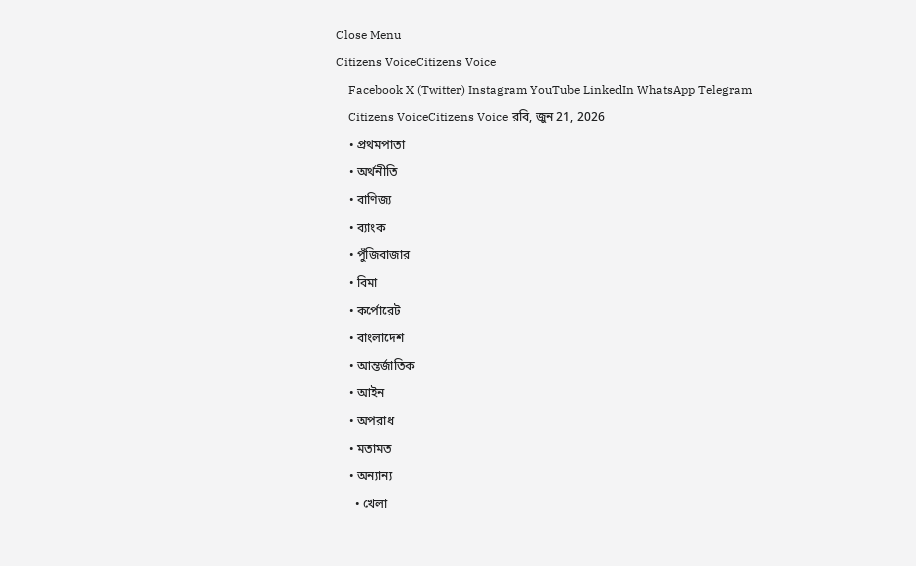Close Menu
Citizens VoiceCitizens Voice
    Facebook X (Twitter) Instagram YouTube LinkedIn WhatsApp Telegram
    Citizens VoiceCitizens Voice রবি, জুন 21, 2026
    • প্রথমপাতা
    • অর্থনীতি
    • বাণিজ্য
    • ব্যাংক
    • পুঁজিবাজার
    • বিমা
    • কর্পোরেট
    • বাংলাদেশ
    • আন্তর্জাতিক
    • আইন
    • অপরাধ
    • মতামত
    • অন্যান্য
      • খেলা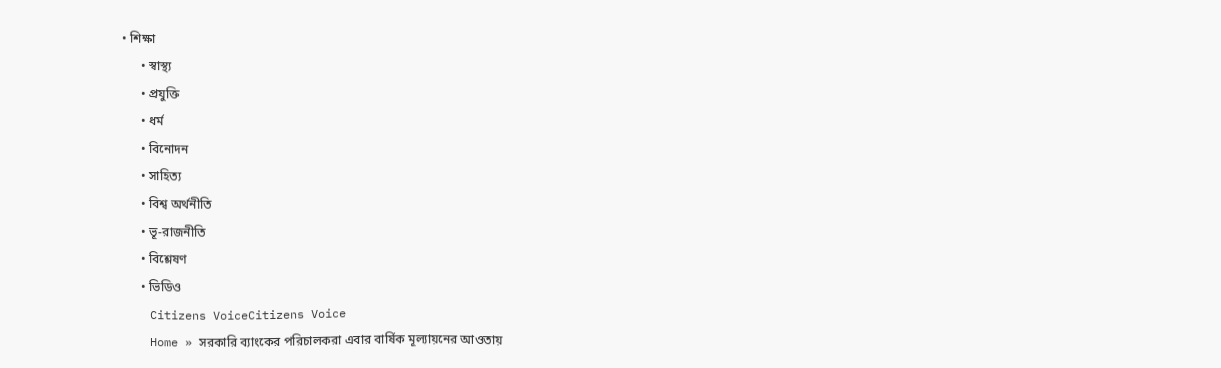• শিক্ষা
      • স্বাস্থ্য
      • প্রযুক্তি
      • ধর্ম
      • বিনোদন
      • সাহিত্য
      • বিশ্ব অর্থনীতি
      • ভূ-রাজনীতি
      • বিশ্লেষণ
      • ভিডিও
    Citizens VoiceCitizens Voice
    Home » সরকারি ব্যাংকের পরিচালকরা এবার বার্ষিক মূল্যায়নের আওতায়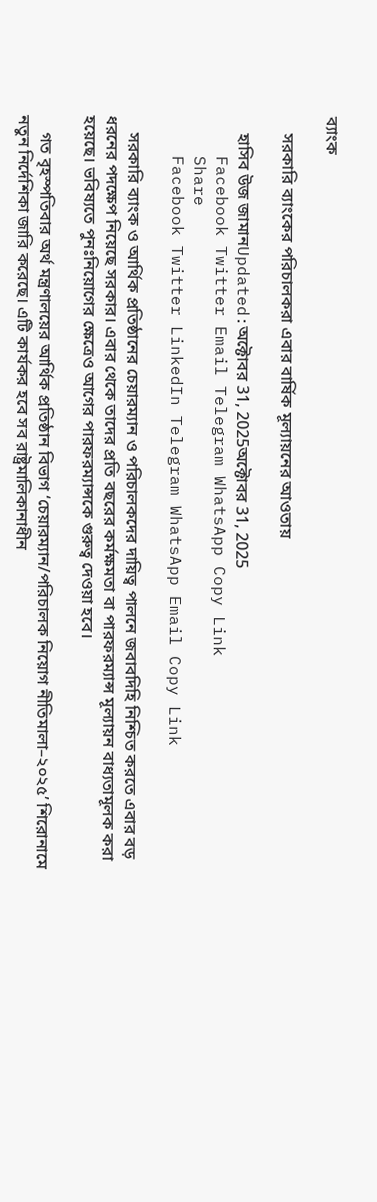ব্যাংক

    সরকারি ব্যাংকের পরিচালকরা এবার বার্ষিক মূল্যায়নের আওতায়

    হাসিব উজ জামানUpdated:অক্টোবর 31, 2025অক্টোবর 31, 2025
    Facebook Twitter Email Telegram WhatsApp Copy Link
    Share
    Facebook Twitter LinkedIn Telegram WhatsApp Email Copy Link

    সরকারি ব্যাংক ও আর্থিক প্রতিষ্ঠানের চেয়ারম্যান ও পরিচালকদের দায়িত্ব পালনে জবাবদিহি নিশ্চিত করতে এবার বড় ধরনের পদক্ষেপ নিয়েছে সরকার। এবার থেকে তাদের প্রতি বছরের কর্মক্ষমতা বা পারফরম্যান্স মূল্যায়ন বাধ্যতামূলক করা হয়েছে। ভবিষ্যতে পুনঃনিয়োগের ক্ষেত্রেও আগের পারফরম্যান্সকে গুরুত্ব দেওয়া হবে।

    গত বৃহস্পতিবার অর্থ মন্ত্রণালয়ের আর্থিক প্রতিষ্ঠান বিভাগ ‘চেয়ারম্যান/পরিচালক নিয়োগ নীতিমালা–২০২৫’ শিরোনামে নতুন নির্দেশিকা জারি করেছে। এটি কার্যকর হবে সব রাষ্ট্রমালিকানাধীন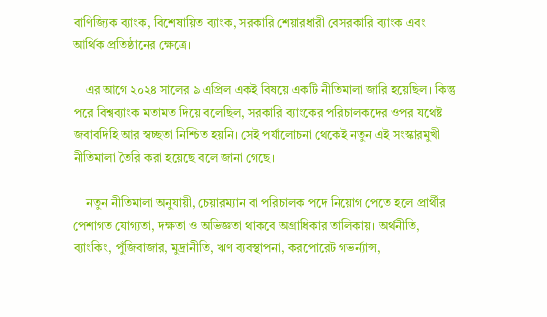বাণিজ্যিক ব্যাংক, বিশেষায়িত ব্যাংক, সরকারি শেয়ারধারী বেসরকারি ব্যাংক এবং আর্থিক প্রতিষ্ঠানের ক্ষেত্রে।

    এর আগে ২০২৪ সালের ৯ এপ্রিল একই বিষয়ে একটি নীতিমালা জারি হয়েছিল। কিন্তু পরে বিশ্বব্যাংক মতামত দিয়ে বলেছিল, সরকারি ব্যাংকের পরিচালকদের ওপর যথেষ্ট জবাবদিহি আর স্বচ্ছতা নিশ্চিত হয়নি। সেই পর্যালোচনা থেকেই নতুন এই সংস্কারমুখী নীতিমালা তৈরি করা হয়েছে বলে জানা গেছে।

    নতুন নীতিমালা অনুযায়ী, চেয়ারম্যান বা পরিচালক পদে নিয়োগ পেতে হলে প্রার্থীর পেশাগত যোগ্যতা, দক্ষতা ও অভিজ্ঞতা থাকবে অগ্রাধিকার তালিকায়। অর্থনীতি, ব্যাংকিং, পুঁজিবাজার, মুদ্রানীতি, ঋণ ব্যবস্থাপনা, করপোরেট গভর্ন্যান্স,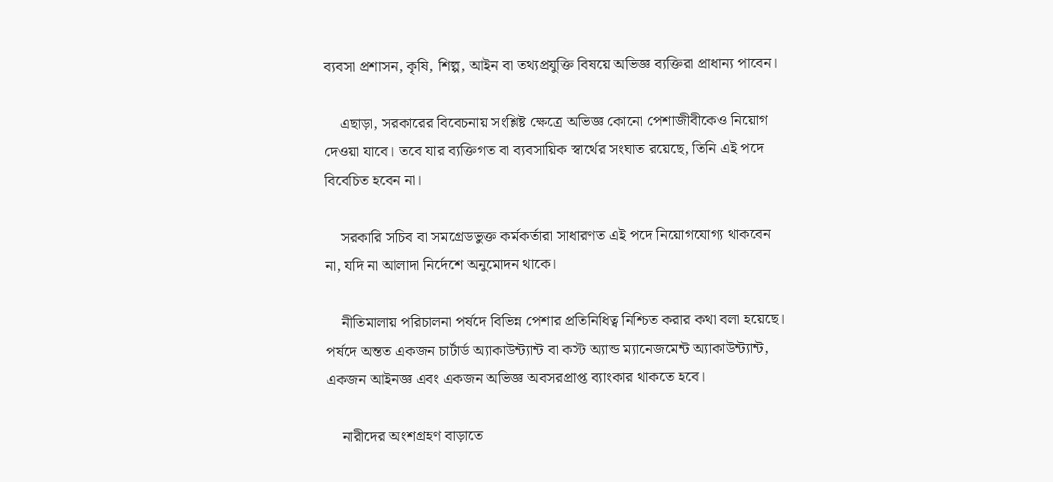ব্যবসা প্রশাসন, কৃষি, শিল্প, আইন বা তথ্যপ্রযুক্তি বিষয়ে অভিজ্ঞ ব্যক্তিরা প্রাধান্য পাবেন।

    এছাড়া, সরকারের বিবেচনায় সংশ্লিষ্ট ক্ষেত্রে অভিজ্ঞ কোনো পেশাজীবীকেও নিয়োগ দেওয়া যাবে। তবে যার ব্যক্তিগত বা ব্যবসায়িক স্বার্থের সংঘাত রয়েছে, তিনি এই পদে বিবেচিত হবেন না।

    সরকারি সচিব বা সমগ্রেডভুক্ত কর্মকর্তারা সাধারণত এই পদে নিয়োগযোগ্য থাকবেন না, যদি না আলাদা নির্দেশে অনুমোদন থাকে।

    নীতিমালায় পরিচালনা পর্ষদে বিভিন্ন পেশার প্রতিনিধিত্ব নিশ্চিত করার কথা বলা হয়েছে। পর্ষদে অন্তত একজন চার্টার্ড অ্যাকাউন্ট্যান্ট বা কস্ট অ্যান্ড ম্যানেজমেন্ট অ্যাকাউন্ট্যান্ট, একজন আইনজ্ঞ এবং একজন অভিজ্ঞ অবসরপ্রাপ্ত ব্যাংকার থাকতে হবে।

    নারীদের অংশগ্রহণ বাড়াতে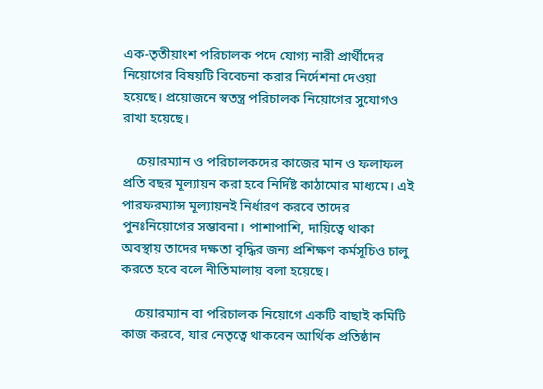এক-তৃতীয়াংশ পরিচালক পদে যোগ্য নারী প্রার্থীদের নিয়োগের বিষয়টি বিবেচনা করার নির্দেশনা দেওয়া হয়েছে। প্রয়োজনে স্বতন্ত্র পরিচালক নিয়োগের সুযোগও রাখা হয়েছে।

    চেয়ারম্যান ও পরিচালকদের কাজের মান ও ফলাফল প্রতি বছর মূল্যায়ন করা হবে নির্দিষ্ট কাঠামোর মাধ্যমে। এই পারফরম্যান্স মূল্যায়নই নির্ধারণ করবে তাদের পুনঃনিয়োগের সম্ভাবনা। পাশাপাশি, দায়িত্বে থাকা অবস্থায় তাদের দক্ষতা বৃদ্ধির জন্য প্রশিক্ষণ কর্মসূচিও চালু করতে হবে বলে নীতিমালায় বলা হয়েছে।

    চেয়ারম্যান বা পরিচালক নিয়োগে একটি বাছাই কমিটি কাজ করবে, যার নেতৃত্বে থাকবেন আর্থিক প্রতিষ্ঠান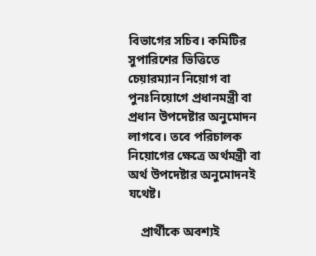বিভাগের সচিব। কমিটির সুপারিশের ভিত্তিতে চেয়ারম্যান নিয়োগ বা পুনঃনিয়োগে প্রধানমন্ত্রী বা প্রধান উপদেষ্টার অনুমোদন লাগবে। তবে পরিচালক নিয়োগের ক্ষেত্রে অর্থমন্ত্রী বা অর্থ উপদেষ্টার অনুমোদনই যথেষ্ট।

    প্রার্থীকে অবশ্যই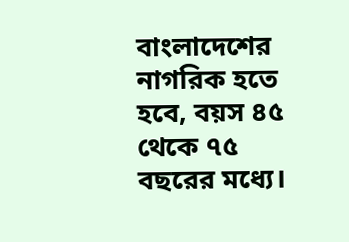বাংলাদেশের নাগরিক হতে হবে, বয়স ৪৫ থেকে ৭৫ বছরের মধ্যে।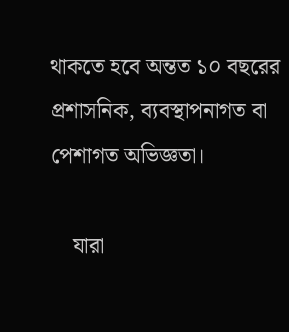থাকতে হবে অন্তত ১০ বছরের প্রশাসনিক, ব্যবস্থাপনাগত বা পেশাগত অভিজ্ঞতা।

    যারা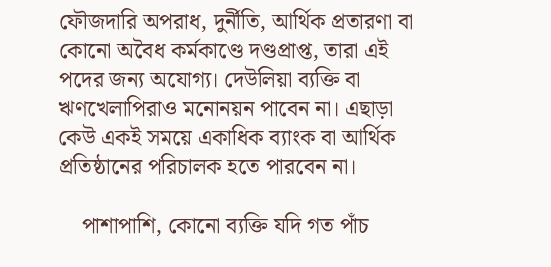ফৌজদারি অপরাধ, দুর্নীতি, আর্থিক প্রতারণা বা কোনো অবৈধ কর্মকাণ্ডে দণ্ডপ্রাপ্ত, তারা এই পদের জন্য অযোগ্য। দেউলিয়া ব্যক্তি বা ঋণখেলাপিরাও মনোনয়ন পাবেন না। এছাড়া কেউ একই সময়ে একাধিক ব্যাংক বা আর্থিক প্রতিষ্ঠানের পরিচালক হতে পারবেন না।

    পাশাপাশি, কোনো ব্যক্তি যদি গত পাঁচ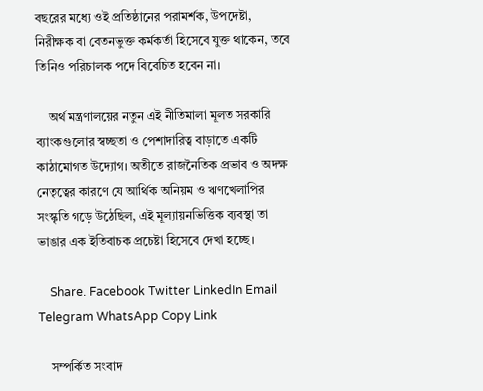বছরের মধ্যে ওই প্রতিষ্ঠানের পরামর্শক, উপদেষ্টা, নিরীক্ষক বা বেতনভুক্ত কর্মকর্তা হিসেবে যুক্ত থাকেন, তবে তিনিও পরিচালক পদে বিবেচিত হবেন না।

    অর্থ মন্ত্রণালয়ের নতুন এই নীতিমালা মূলত সরকারি ব্যাংকগুলোর স্বচ্ছতা ও পেশাদারিত্ব বাড়াতে একটি কাঠামোগত উদ্যোগ। অতীতে রাজনৈতিক প্রভাব ও অদক্ষ নেতৃত্বের কারণে যে আর্থিক অনিয়ম ও ঋণখেলাপির সংস্কৃতি গড়ে উঠেছিল, এই মূল্যায়নভিত্তিক ব্যবস্থা তা ভাঙার এক ইতিবাচক প্রচেষ্টা হিসেবে দেখা হচ্ছে।

    Share. Facebook Twitter LinkedIn Email Telegram WhatsApp Copy Link

    সম্পর্কিত সংবাদ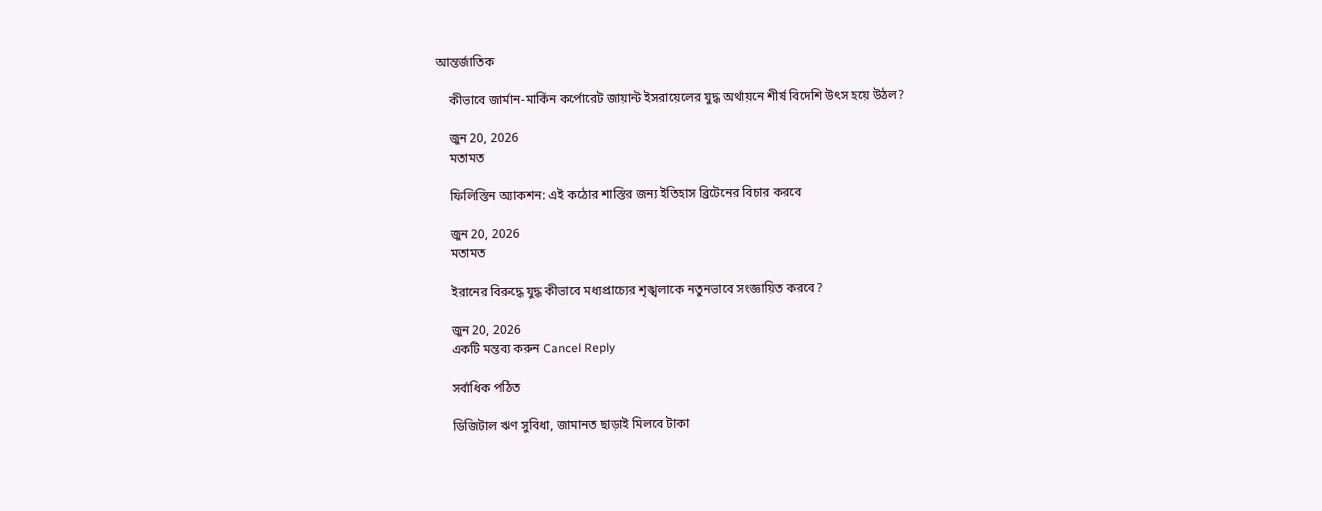আন্তর্জাতিক

    কীভাবে জার্মান-মার্কিন কর্পোরেট জায়ান্ট ইসরায়েলের যুদ্ধ অর্থায়নে শীর্ষ বিদেশি উৎস হয়ে উঠল?

    জুন 20, 2026
    মতামত

    ফিলিস্তিন অ্যাকশন: এই কঠোর শাস্তির জন্য ইতিহাস ব্রিটেনের বিচার করবে

    জুন 20, 2026
    মতামত

    ইরানের বিরুদ্ধে যুদ্ধ কীভাবে মধ্যপ্রাচ্যের শৃঙ্খলাকে নতুনভাবে সংজ্ঞায়িত করবে?

    জুন 20, 2026
    একটি মন্তব্য করুন Cancel Reply

    সর্বাধিক পঠিত

    ডিজিটাল ঋণ সুবিধা, জামানত ছাড়াই মিলবে টাকা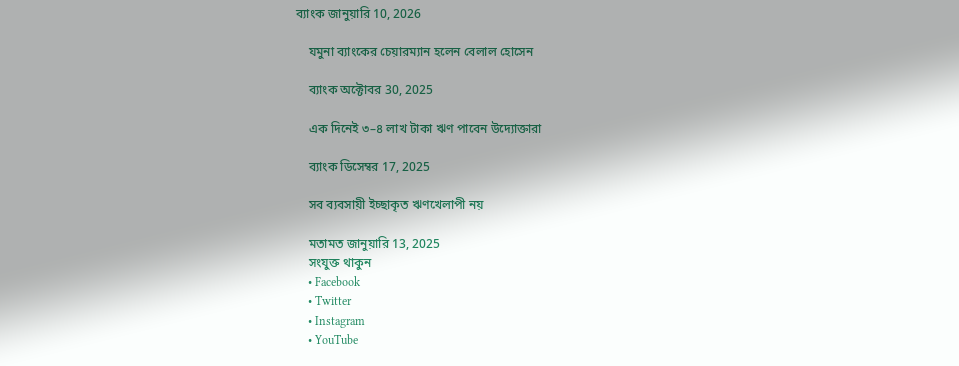ব্যাংক জানুয়ারি 10, 2026

    যমুনা ব্যাংকের চেয়ারম্যান হলেন বেলাল হোসেন

    ব্যাংক অক্টোবর 30, 2025

    এক দিনেই ৩–৪ লাখ টাকা ঋণ পাবেন উদ্যোক্তারা

    ব্যাংক ডিসেম্বর 17, 2025

    সব ব্যবসায়ী ইচ্ছাকৃত ঋণখেলাপী নয়

    মতামত জানুয়ারি 13, 2025
    সংযুক্ত থাকুন
    • Facebook
    • Twitter
    • Instagram
    • YouTube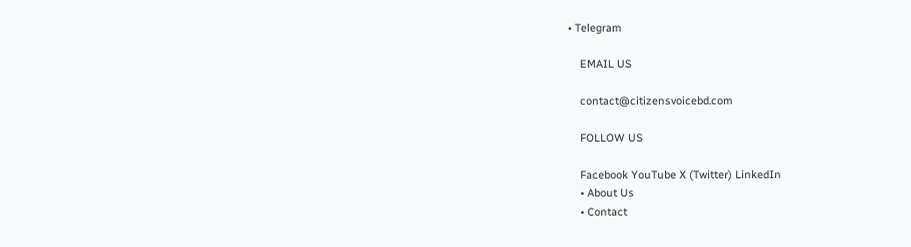• Telegram

    EMAIL US

    contact@citizensvoicebd.com

    FOLLOW US

    Facebook YouTube X (Twitter) LinkedIn
    • About Us
    • Contact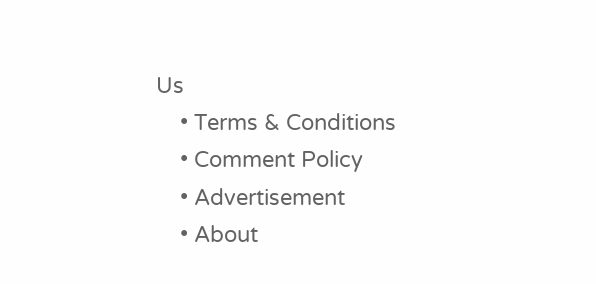Us
    • Terms & Conditions
    • Comment Policy
    • Advertisement
    • About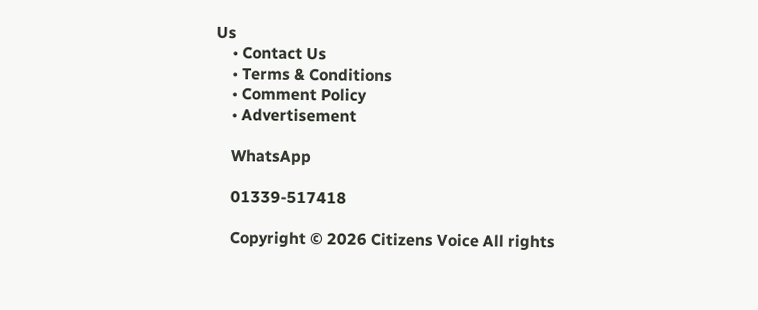Us
    • Contact Us
    • Terms & Conditions
    • Comment Policy
    • Advertisement

    WhatsApp

    01339-517418

    Copyright © 2026 Citizens Voice All rights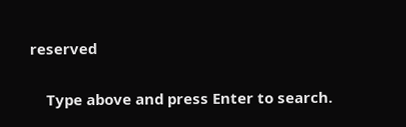reserved

    Type above and press Enter to search.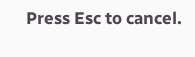Press Esc to cancel.